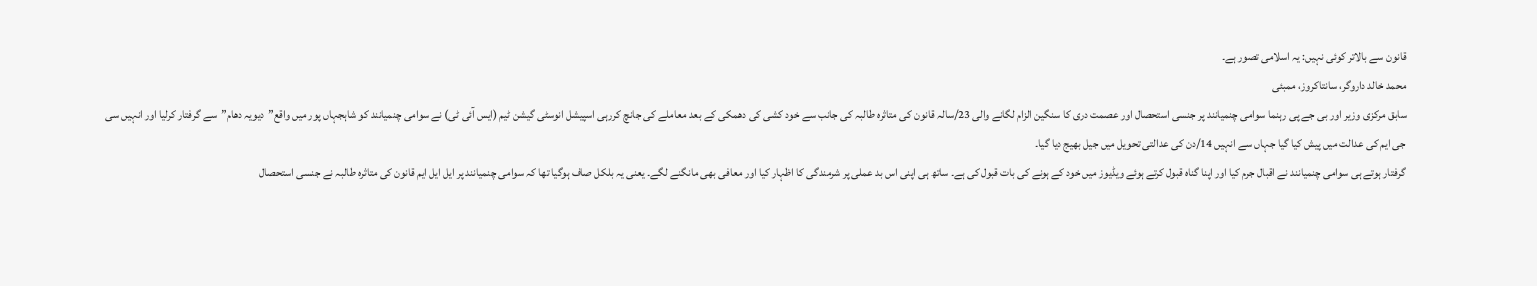قانون سے بالاتر کوئی نہیں: یہ اسلامی تصور ہے۔
محمد خالد داروگر، سانتاکروز، ممبئی
سابق مرکزی وزیر اور بی جے پی رہنما سوامی چنمیانند پر جنسی استحصال اور عصمت دری کا سنگین الزام لگانے والی 23/سالہ قانون کی متاثرہ طالبہ کی جانب سے خود کشی کی دھمکی کے بعد معاملے کی جانچ کررہی اسپیشل انوسٹی گیشن ٹیم (ایس آئی ٹی) نے سوامی چنمیانند کو شاہجہاں پور میں واقع”دیویہ دھام”سے گرفتار کرلیا اور انہیں سی جی ایم کی عدالت میں پیش کیا گیا جہاں سے انہیں 14/دن کی عدالتی تحویل میں جیل بھیج دیا گیا۔
گرفتار ہوتے ہی سوامی چنمیانند نے اقبال جرم کیا اور اپنا گناہ قبول کرتے ہوئے ویڈیوز میں خود کے ہونے کی بات قبول کی ہے۔ ساتھ ہی اپنی اس بد عملی پر شرمندگی کا اظہار کیا اور معافی بھی مانگنے لگے۔ یعنی یہ بلکل صاف ہوگیا تھا کہ سوامی چنمیانند پر ایل ایل ایم قانون کی متاثرہ طالبہ نے جنسی استحصال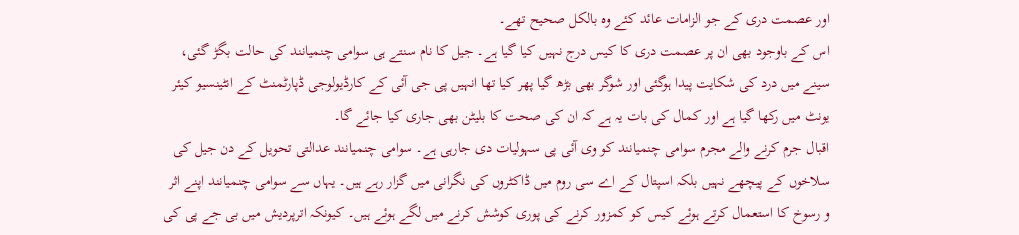اور عصمت دری کے جو الزامات عائد کئے وہ بالکل صحیح تھے۔
اس کے باوجود بھی ان پر عصمت دری کا کیس درج نہیں کیا گیا ہے۔ جیل کا نام سنتے ہی سوامی چنمیانند کی حالت بگڑ گئی، سینے میں درد کی شکایت پیدا ہوگئی اور شوگر بھی بڑھ گیا پھر کیا تھا انہیں پی جی آئی کے کارڈیولوجی ڈپارٹمنٹ کے انٹینسیو کیئر یونٹ میں رکھا گیا ہے اور کمال کی بات یہ ہے کہ ان کی صحت کا بلیٹن بھی جاری کیا جائے گا۔
اقبال جرم کرنے والے مجرم سوامی چنمیانند کو وی آئی پی سہولیات دی جارہی ہے۔ سوامی چنمیانند عدالتی تحویل کے دن جیل کی سلاخوں کے پیچھے نہیں بلکہ اسپتال کے اے سی روم میں ڈاکٹروں کی نگرانی میں گزار رہے ہیں۔ یہاں سے سوامی چنمیانند اپنے اثر و رسوخ کا استعمال کرتے ہوئے کیس کو کمزور کرنے کی پوری کوشش کرنے میں لگے ہوئے ہیں۔ کیونکہ اترپردیش میں بی جے پی کی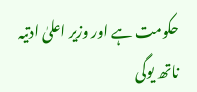حکومت ہے اور وزیر اعلیٰ ادتیہ ناتھ یوگی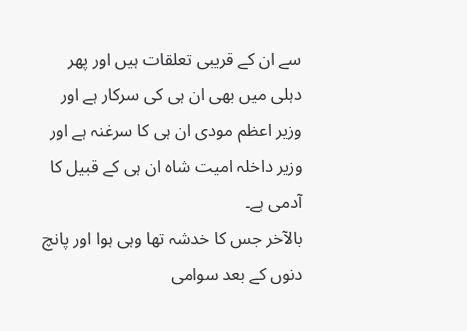سے ان کے قریبی تعلقات ہیں اور پھر دہلی میں بھی ان ہی کی سرکار ہے اور وزیر اعظم مودی ان ہی کا سرغنہ ہے اور وزیر داخلہ امیت شاہ ان ہی کے قبیل کا آدمی ہے۔
بالآخر جس کا خدشہ تھا وہی ہوا اور پانچ دنوں کے بعد سوامی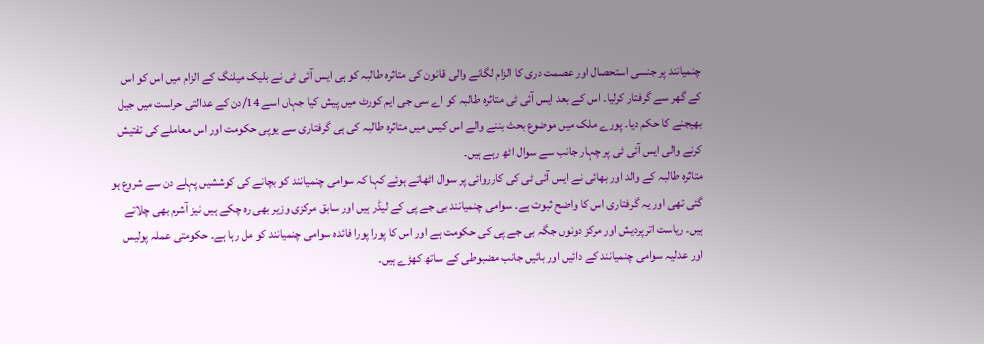چنمیانند پر جنسی استحصال اور عصمت دری کا الزام لگانے والی قانون کی متاثرہ طالبہ کو ہی ایس آئی ٹی نے بلیک میلنگ کے الزام میں اس کو اس کے گھر سے گرفتار کرلیا۔ اس کے بعد ایس آئی ٹی متاثرہ طالبہ کو اے سی جی ایم کورٹ میں پیش کیا جہاں اسے 14/دن کے عدالتی حراست میں جیل بھیجنے کا حکم دیا۔ پورے ملک میں موضوع بحث بننے والے اس کیس میں متاثرہ طالبہ کی ہی گرفتاری سے یوپی حکومت اور اس معاملے کی تفتیش کرنے والی ایس آئی ٹی پر چہار جانب سے سوال اٹھ رہے ہیں۔
متاثرہ طالبہ کے والد اور بھائی نے ایس آئی ٹی کی کارروائی پر سوال اٹھاتے ہوئے کہا کہ سوامی چنمیانند کو بچانے کی کوششیں پہلے دن سے شروع ہو گئی تھی اور یہ گرفتاری اس کا واضح ثبوت ہے۔ سوامی چنمیانند بی جے پی کے لیڈر ہیں اور سابق مرکزی وزیر بھی رہ چکے ہیں نیز آشرم بھی چلاتے ہیں۔ ریاست اترپردیش اور مرکز دونوں جگہ بی جے پی کی حکومت ہے اور اس کا پورا پورا فائدہ سوامی چنمیانند کو مل رہا ہے۔ حکومتی عملہ پولیس اور عدلیہ سوامی چنمیانند کے دائیں اور بائیں جانب مضبوطی کے ساتھ کھڑے ہیں۔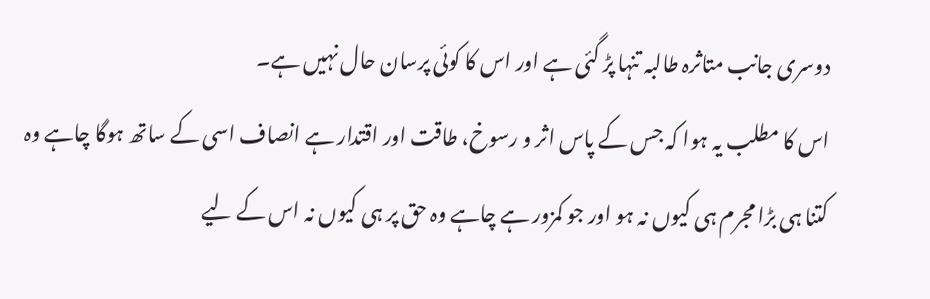دوسری جانب متاثرہ طالبہ تنہا پڑ گئی ہے اور اس کا کوئی پرسان حال نہیں ہے۔
اس کا مطلب یہ ہوا کہ جس کے پاس اثر و رسوخ، طاقت اور اقتدار ہے انصاف اسی کے ساتھ ہوگا چاہے وہ کتنا ہی بڑا مجرم ہی کیوں نہ ہو اور جو کمزور ہے چاہے وہ حق پر ہی کیوں نہ اس کے لیے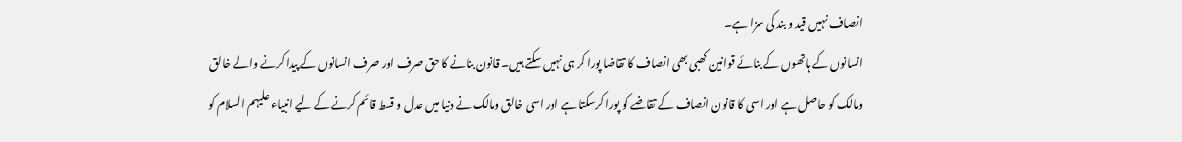انصاف نہیں قید و بند کی سزا ہے۔
انسانوں کے ہاتھوں کے بنائے قوانین کھبی بھی انصاف کا تقاضا پورا کر ہی نہیں سکتے ہیں۔ قانون بنانے کا حق صرف اور صرف انسانوں کے پیدا کرنے والے خالق ومالک کو حاصل ہے اور اسی کا قانون انصاف کے تقاضے کو پورا کرسکتا ہے اور اسی خالق ومالک نے دنیا میں عدل و قسط قائم کرنے کے لیے انبیاء علیہم السلام کو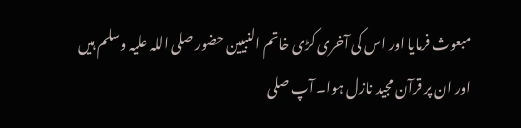مبعوث فرمایا اور اس کی آخری کڑی خاتم النبیین حضور صلی اللہ علیہ وسلم ہیں اور ان پر قرآن مجید نازل ہوا۔ آپ صلی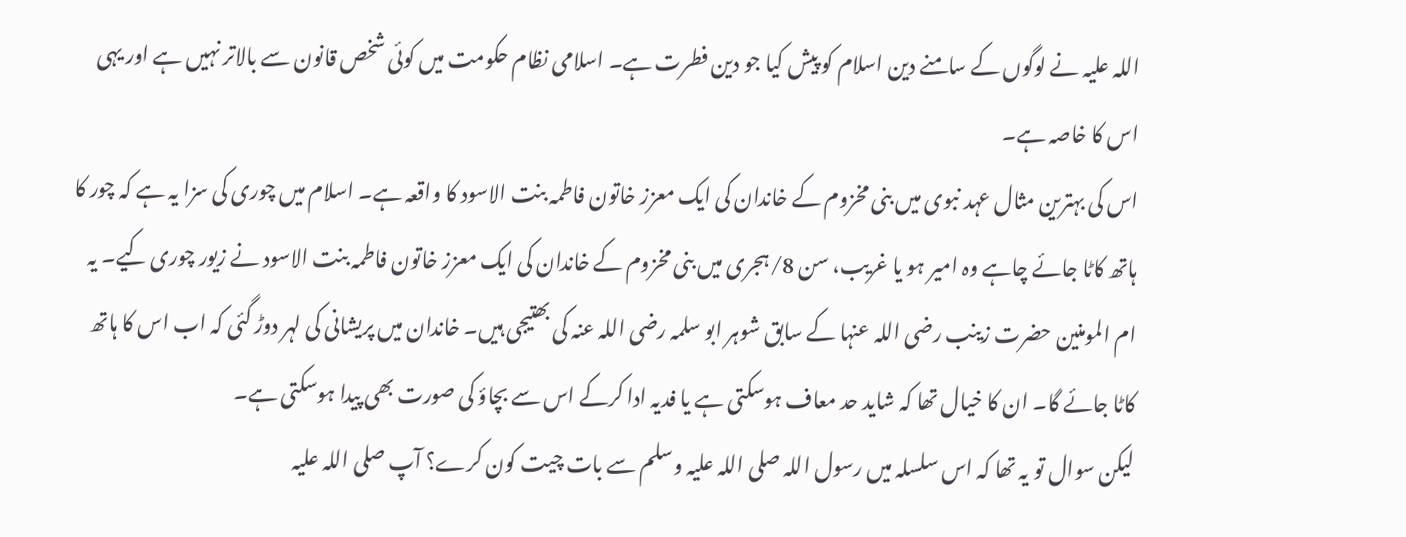اللہ علیہ نے لوگوں کے سامنے دین اسلام کو پیش کیا جو دین فطرت ہے۔ اسلامی نظام حکومت میں کوئی شخص قانون سے بالاتر نہیں ہے اور یہی اس کا خاصہ ہے۔
اس کی بہترین مثال عہد نبوی میں بنی مخزوم کے خاندان کی ایک معزز خاتون فاطمہ بنت الاسود کا واقعہ ہے۔ اسلام میں چوری کی سزا یہ ہے کہ چور کا ہاتھ کاٹا جائے چاہے وہ امیر ہو یا غریب، سن 8/ہجری میں بنی مخزوم کے خاندان کی ایک معزز خاتون فاطمہ بنت الاسود نے زیور چوری کیے۔ یہ ام المومنین حضرت زینب رضی اللہ عنہا کے سابق شوہر ابو سلمہ رضی اللہ عنہ کی بھتیجی ہیں۔ خاندان میں پریشانی کی لہر دوڑ گئی کہ اب اس کا ہاتھ کاٹا جائے گا۔ ان کا خیال تھا کہ شاید حد معاف ہوسکتی ہے یا فدیہ ادا کرکے اس سے بچاؤ کی صورت بھی پیدا ہوسکتی ہے۔
لیکن سوال تو یہ تھا کہ اس سلسلہ میں رسول اللہ صلی اللہ علیہ وسلم سے بات چیت کون کرے؟ آپ صلی اللہ علیہ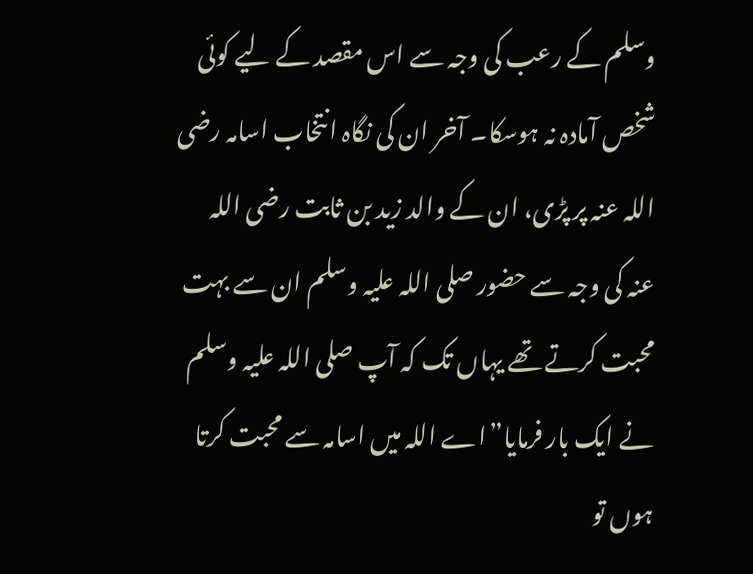وسلم کے رعب کی وجہ سے اس مقصد کے لیے کوئی شخص آمادہ نہ ہوسکا۔ آخر ان کی نگاہ انتخاب اسامہ رضی اللہ عنہ پر پڑی، ان کے والد زید بن ثابت رضی اللہ عنہ کی وجہ سے حضور صلی اللہ علیہ وسلم ان سے بہت محبت کرتے تھے یہاں تک کہ آپ صلی اللہ علیہ وسلم نے ایک بار فرمایا”اے اللہ میں اسامہ سے محبت کرتا ہوں تو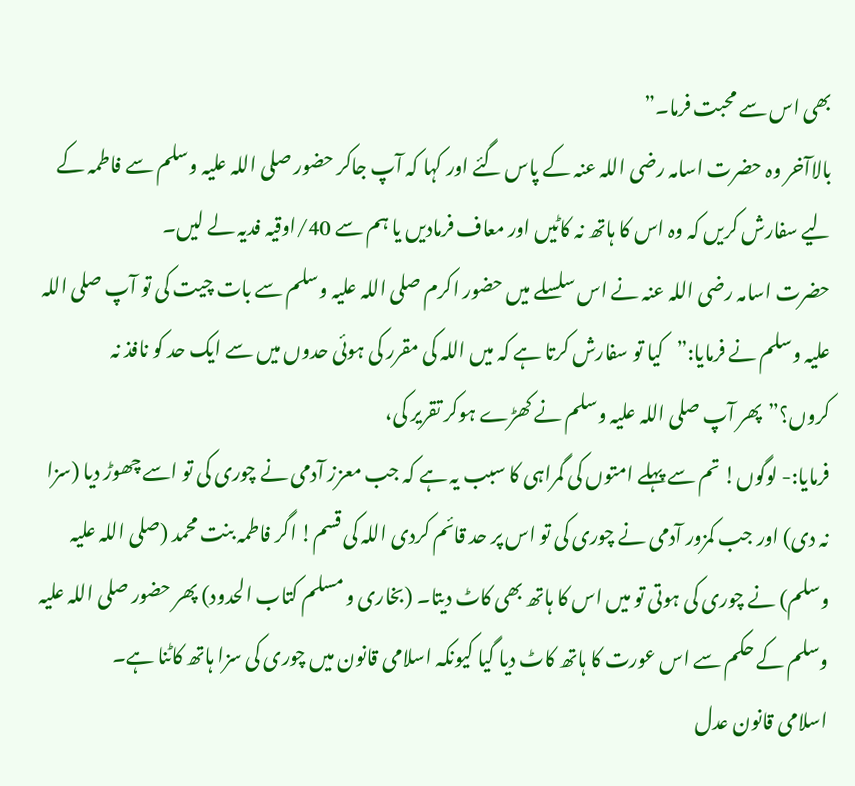بھی اس سے محبت فرما۔”
بالاآخر وہ حضرت اسامہ رضی اللہ عنہ کے پاس گئے اور کہا کہ آپ جاکر حضور صلی اللہ علیہ وسلم سے فاطمہ کے لیے سفارش کریں کہ وہ اس کا ہاتھ نہ کاٹیں اور معاف فرمادیں یا ہم سے 40/اوقیہ فدیہ لے لیں۔
حضرت اسامہ رضی اللہ عنہ نے اس سلسلے میں حضور اکرم صلی اللہ علیہ وسلم سے بات چیت کی تو آپ صلی اللہ علیہ وسلم نے فرمایا:”کیا تو سفارش کرتا ہے کہ میں اللہ کی مقرر کی ہوئی حدوں میں سے ایک حد کو نافذ نہ کروں؟”پھر آپ صلی اللہ علیہ وسلم نے کھڑے ہوکر تقریر کی،
فرمایا:- لوگوں! تم سے پہلے امتوں کی گمراہی کا سبب یہ ہے کہ جب معزز آدمی نے چوری کی تو اسے چھوڑ دیا (سزا نہ دی) اور جب کمزور آدمی نے چوری کی تو اس پر حد قائم کردی اللہ کی قسم! اگر فاطمہ بنت محمد (صلی اللہ علیہ وسلم) نے چوری کی ہوتی تو میں اس کا ہاتھ بھی کاٹ دیتا۔ (بخاری و مسلم کتاب الحدود) پھر حضور صلی اللہ علیہ وسلم کے حکم سے اس عورت کا ہاتھ کاٹ دیا گیا کیونکہ اسلامی قانون میں چوری کی سزا ہاتھ کاٹنا ہے۔
اسلامی قانون عدل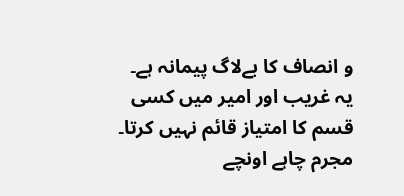و انصاف کا بےلاگ پیمانہ ہے۔ یہ غریب اور امیر میں کسی قسم کا امتیاز قائم نہیں کرتا۔ مجرم چاہے اونچے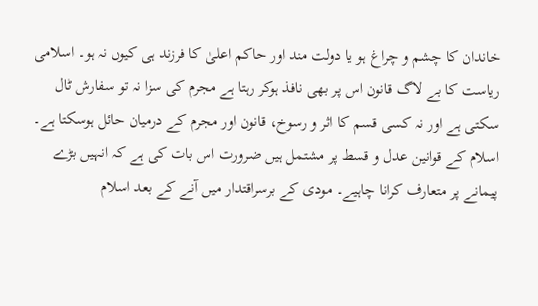خاندان کا چشم و چراغ ہو یا دولت مند اور حاکم اعلیٰ کا فرزند ہی کیوں نہ ہو۔ اسلامی ریاست کا بے لاگ قانون اس پر بھی نافذ ہوکر رہتا ہے مجرم کی سزا نہ تو سفارش ٹال سکتی ہے اور نہ کسی قسم کا اثر و رسوخ، قانون اور مجرم کے درمیان حائل ہوسکتا ہے۔
اسلام کے قوانین عدل و قسط پر مشتمل ہیں ضرورت اس بات کی ہے کہ انہیں بڑے پیمانے پر متعارف کرانا چاہیے۔ مودی کے برسراقتدار میں آنے کے بعد اسلام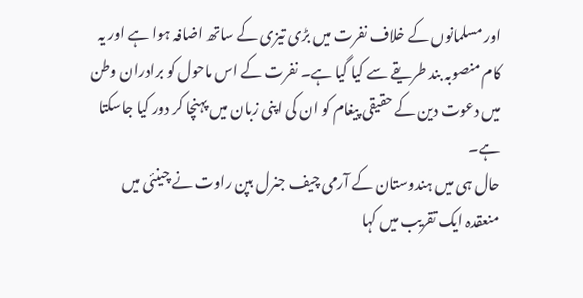اور مسلمانوں کے خلاف نفرت میں بڑی تیزی کے ساتھ اضافہ ہوا ہے اور یہ کام منصوبہ بند طریقے سے کیا گیا ہے۔ نفرت کے اس ماحول کو برادران وطن میں دعوت دین کے حقیقی پیغام کو ان کی اپنی زبان میں پہنچا کر دور کیا جاسکتا ہے۔
حال ہی میں ہندوستان کے آرمی چیف جنرل بپن راوت نے چینئی میں منعقدہ ایک تقریب میں کہا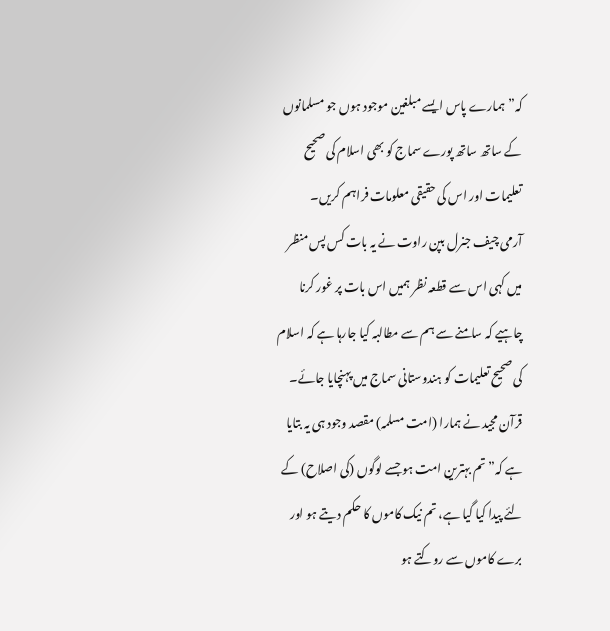کہ”ہمارے پاس ایسے مبلغین موجود ہوں جو مسلمانوں کے ساتھ ساتھ پورے سماج کو بھی اسلام کی صحیح تعلیمات اور اس کی حقیقی معلومات فراہم کریں۔
آرمی چیف جنرل بپن راوت نے یہ بات کس پس منظر میں کہی اس سے قطعہ نظر ہمیں اس بات پر غور کرنا چاہیے کہ سامنے سے ہم سے مطالبہ کیا جارہا ہے کہ اسلام کی صحیح تعلیمات کو ہندوستانی سماج میں پہنچایا جائے۔
قرآن مجید نے ہمارا (امت مسلمہ) مقصد وجود ہی یہ بتایا ہے کہ”تم بہترین امت ہو جسے لوگوں (کی اصلاح) کے لئے پیدا کیا گیا ہے، تم نیک کاموں کا حکم دیتے ہو اور برے کاموں سے روکتے ہو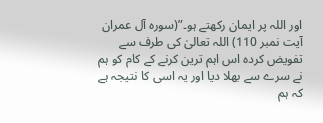اور اللہ پر ایمان رکھتے ہو۔”(سورہ آل عمران آیت نمبر 110) اللہ تعالیٰ کی طرف سے تفویض کردہ اس اہم ترین کرنے کے کام کو ہم نے سرے سے بھلا دیا اور یہ اسی کا نتیجہ ہے کہ ہم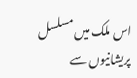اس ملک میں مسلسل پریشانیوں سے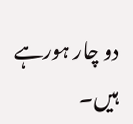دو چار ہورہے ہیں۔